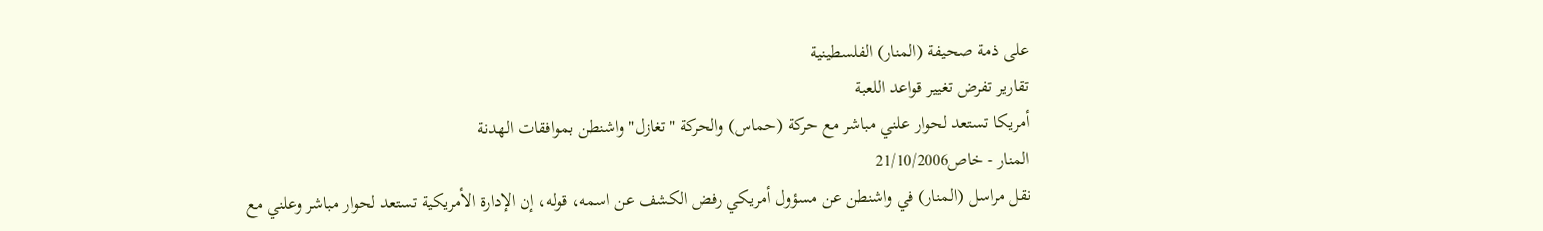على ذمة صحيفة (المنار) الفلسطينية
تقارير تفرض تغيير قواعد اللعبة
أمريكا تستعد لحوار علني مباشر مع حركة (حماس) والحركة "تغازل" واشنطن بموافقات الهدنة
المنار - خاص21/10/2006
نقل مراسل (المنار) في واشنطن عن مسؤول أمريكي رفض الكشف عن اسمه، قوله، إن الإدارة الأمريكية تستعد لحوار مباشر وعلني مع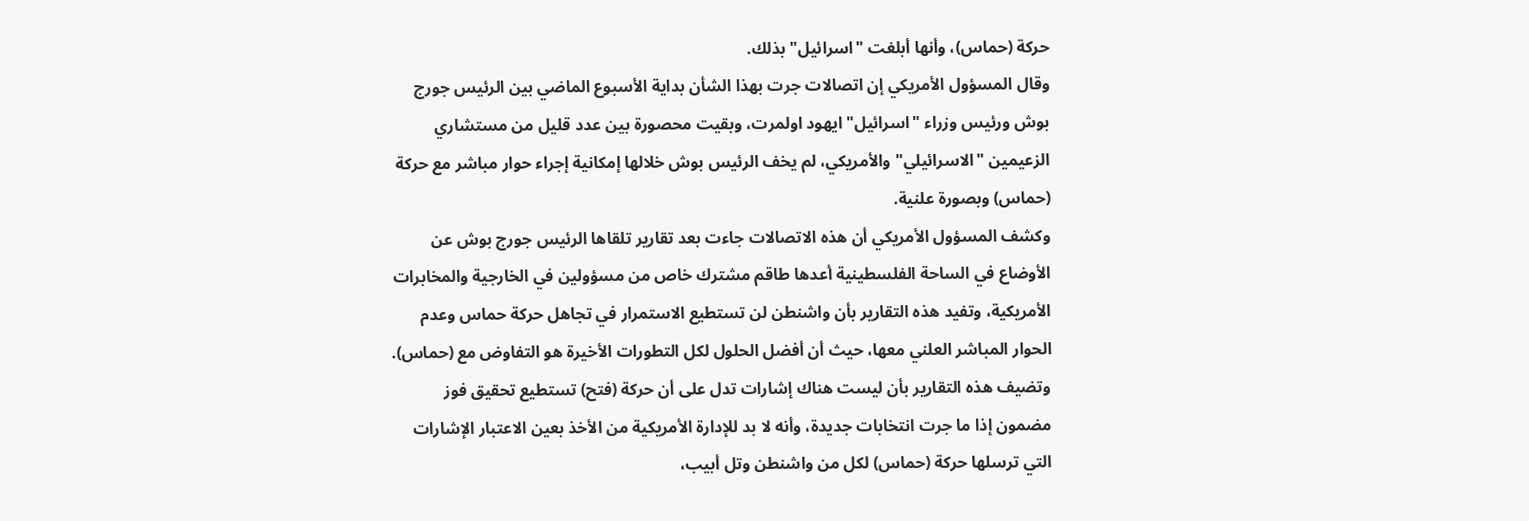حركة (حماس)، وأنها أبلغت "اسرائيل" بذلك.
وقال المسؤول الأمريكي إن اتصالات جرت بهذا الشأن بداية الأسبوع الماضي بين الرئيس جورج بوش ورئيس وزراء "اسرائيل" ايهود اولمرت، وبقيت محصورة بين عدد قليل من مستشاري الزعيمين "الاسرائيلي" والأمريكي، لم يخف الرئيس بوش خلالها إمكانية إجراء حوار مباشر مع حركة (حماس) وبصورة علنية.
وكشف المسؤول الأمريكي أن هذه الاتصالات جاءت بعد تقارير تلقاها الرئيس جورج بوش عن الأوضاع في الساحة الفلسطينية أعدها طاقم مشترك خاص من مسؤولين في الخارجية والمخابرات الأمريكية، وتفيد هذه التقارير بأن واشنطن لن تستطيع الاستمرار في تجاهل حركة حماس وعدم الحوار المباشر العلني معها، حيث أن أفضل الحلول لكل التطورات الأخيرة هو التفاوض مع (حماس).
وتضيف هذه التقارير بأن ليست هناك إشارات تدل على أن حركة (فتح) تستطيع تحقيق فوز مضمون إذا ما جرت انتخابات جديدة، وأنه لا بد للإدارة الأمريكية من الأخذ بعين الاعتبار الإشارات التي ترسلها حركة (حماس) لكل من واشنطن وتل أبيب،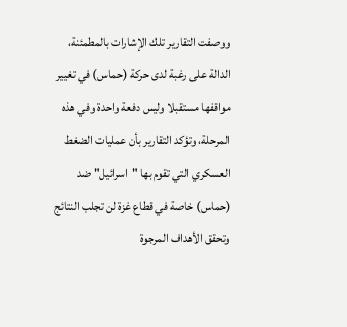ووصفت التقارير تلك الإشارات بالمطمئنة، الدالة على رغبة لدى حركة (حماس) في تغيير مواقفها مستقبلا وليس دفعة واحدة وفي هذه المرحلة، وتؤكد التقارير بأن عمليات الضغط العسكري التي تقوم بها "اسرائيل" ضد (حماس) خاصة في قطاع غزة لن تجلب النتائج وتحقق الأهداف المرجوة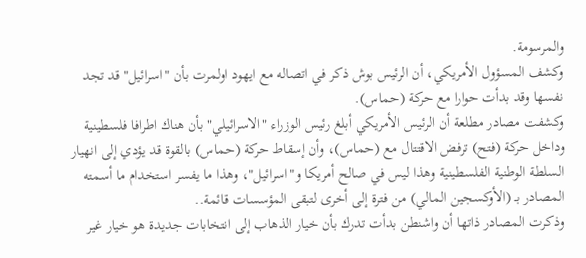والمرسومة.
وكشف المسؤول الأمريكي، أن الرئيس بوش ذكر في اتصاله مع ايهود اولمرت بأن "اسرائيل" قد تجد نفسها وقد بدأت حوارا مع حركة (حماس).
وكشفت مصادر مطلعة أن الرئيس الأمريكي أبلغ رئيس الوزراء "الاسرائيلي" بأن هناك اطرافا فلسطينية وداخل حركة (فتح) ترفض الاقتتال مع (حماس)، وأن إسقاط حركة (حماس) بالقوة قد يؤدي إلى انهيار السلطة الوطنية الفلسطينية وهذا ليس في صالح أمريكا و"اسرائيل"، وهذا ما يفسر استخدام ما أسمته المصادر بـ (الأوكسجين المالي) من فترة إلى أخرى لتبقى المؤسسات قائمة..
وذكرت المصادر ذاتها أن واشنطن بدأت تدرك بأن خيار الذهاب إلى انتخابات جديدة هو خيار غير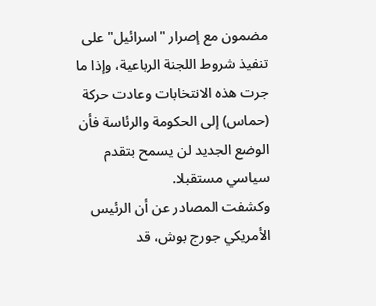مضمون مع إصرار "اسرائيل" على تنفيذ شروط اللجنة الرباعية، وإذا ما جرت هذه الانتخابات وعادت حركة (حماس) إلى الحكومة والرئاسة فأن الوضع الجديد لن يسمح بتقدم سياسي مستقبلا.
وكشفت المصادر عن أن الرئيس الأمريكي جورج بوش، قد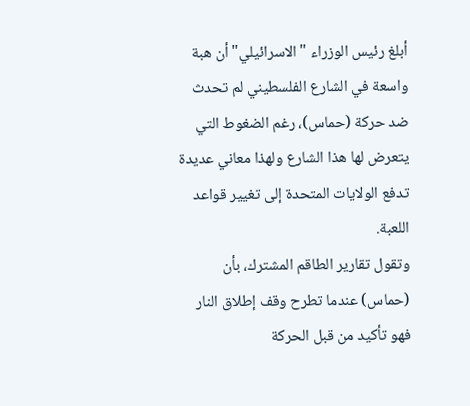أبلغ رئيس الوزراء "الاسرائيلي" أن هبة واسعة في الشارع الفلسطيني لم تحدث ضد حركة (حماس)، رغم الضغوط التي يتعرض لها هذا الشارع ولهذا معاني عديدة تدفع الولايات المتحدة إلى تغيير قواعد اللعبة.
وتقول تقارير الطاقم المشترك، بأن (حماس) عندما تطرح وقف إطلاق النار فهو تأكيد من قبل الحركة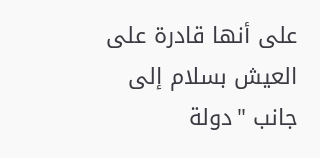على أنها قادرة على العيش بسلام إلى جانب "دولة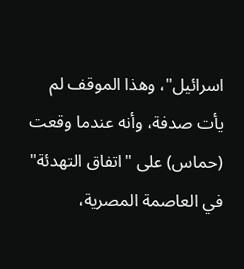اسرائيل"، وهذا الموقف لم يأت صدفة، وأنه عندما وقعت (حماس) على "اتفاق التهدئة" في العاصمة المصرية،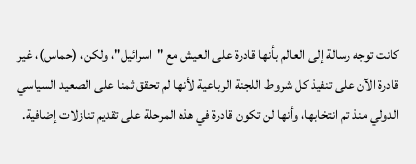كانت توجه رسالة إلى العالم بأنها قادرة على العيش مع "اسرائيل"، ولكن، (حماس)، غير قادرة الآن على تنفيذ كل شروط اللجنة الرباعية لأنها لم تحقق ثمنا على الصعيد السياسي الدولي منذ تم انتخابها، وأنها لن تكون قادرة في هذه المرحلة على تقديم تنازلات إضافية.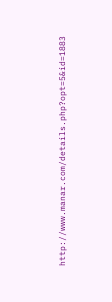http://www.manar.com/details.php?opt=5&id=1883